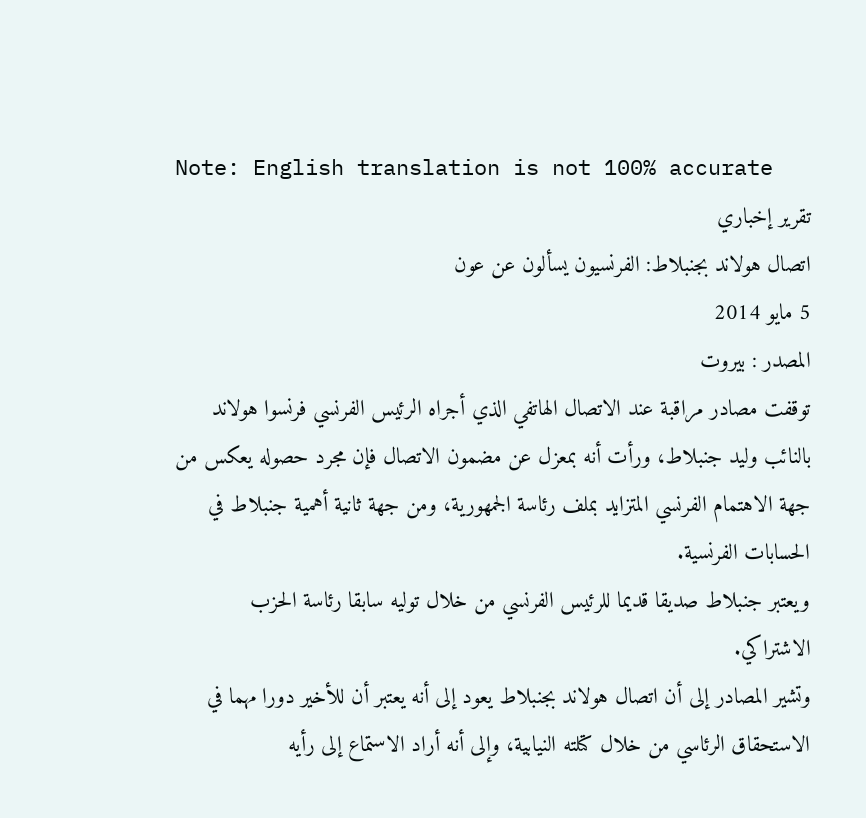Note: English translation is not 100% accurate
تقرير إخباري
اتصال هولاند بجنبلاط: الفرنسيون يسألون عن عون
5 مايو 2014
المصدر : بيروت
توقفت مصادر مراقبة عند الاتصال الهاتفي الذي أجراه الرئيس الفرنسي فرنسوا هولاند بالنائب وليد جنبلاط، ورأت أنه بمعزل عن مضمون الاتصال فإن مجرد حصوله يعكس من جهة الاهتمام الفرنسي المتزايد بملف رئاسة الجمهورية، ومن جهة ثانية أهمية جنبلاط في الحسابات الفرنسية.
ويعتبر جنبلاط صديقا قديما للرئيس الفرنسي من خلال توليه سابقا رئاسة الحزب الاشتراكي.
وتشير المصادر إلى أن اتصال هولاند بجنبلاط يعود إلى أنه يعتبر أن للأخير دورا مهما في الاستحقاق الرئاسي من خلال كتلته النيابية، وإلى أنه أراد الاستماع إلى رأيه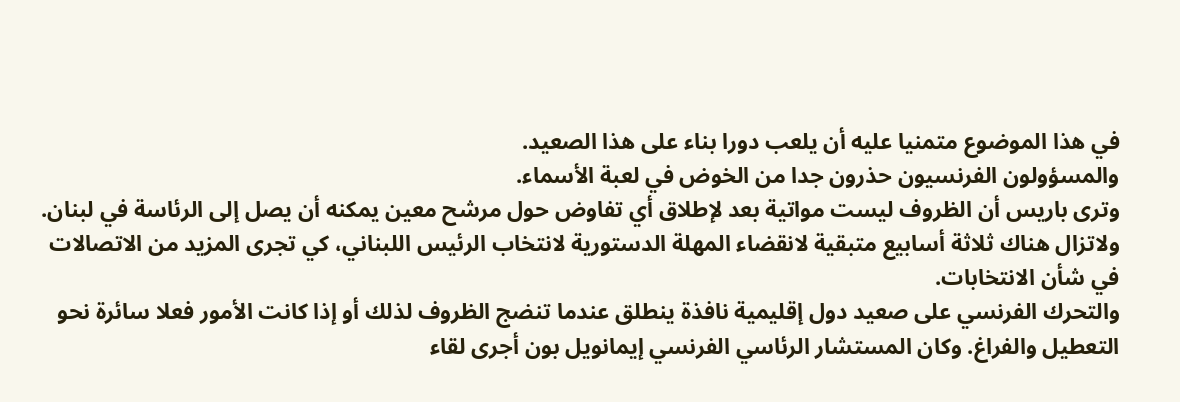في هذا الموضوع متمنيا عليه أن يلعب دورا بناء على هذا الصعيد.
والمسؤولون الفرنسيون حذرون جدا من الخوض في لعبة الأسماء.
وترى باريس أن الظروف ليست مواتية بعد لإطلاق أي تفاوض حول مرشح معين يمكنه أن يصل إلى الرئاسة في لبنان.
ولاتزال هناك ثلاثة أسابيع متبقية لانقضاء المهلة الدستورية لانتخاب الرئيس اللبناني، كي تجرى المزيد من الاتصالات في شأن الانتخابات.
والتحرك الفرنسي على صعيد دول إقليمية نافذة ينطلق عندما تنضج الظروف لذلك أو إذا كانت الأمور فعلا سائرة نحو التعطيل والفراغ. وكان المستشار الرئاسي الفرنسي إيمانويل بون أجرى لقاء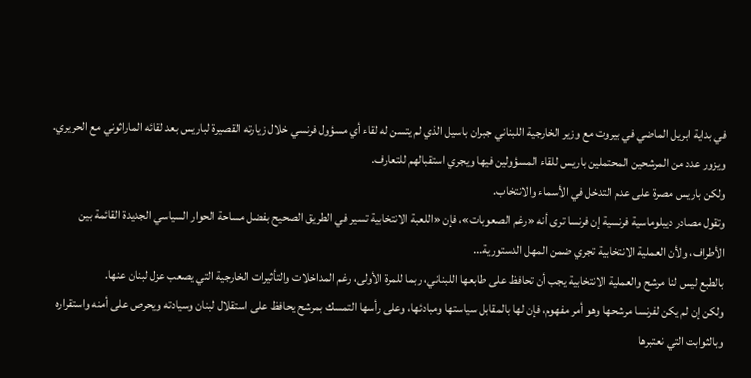في بداية ابريل الماضي في بيروت مع وزير الخارجية اللبناني جبران باسيل الذي لم يتسن له لقاء أي مسؤول فرنسي خلال زيارته القصيرة لباريس بعد لقائه الماراثوني مع الحريري.
ويزور عدد من المرشحين المحتملين باريس للقاء المسؤولين فيها ويجري استقبالهم للتعارف.
ولكن باريس مصرة على عدم التدخل في الأسماء والانتخاب.
وتقول مصادر ديبلوماسية فرنسية إن فرنسا ترى أنه «رغم الصعوبات»، فإن «اللعبة الانتخابية تسير في الطريق الصحيح بفضل مساحة الحوار السياسي الجديدة القائمة بين الأطراف، ولأن العملية الانتخابية تجري ضمن المهل الدستورية...
بالطبع ليس لنا مرشح والعملية الانتخابية يجب أن تحافظ على طابعها اللبناني، ربما للمرة الأولى، رغم المداخلات والتأثيرات الخارجية التي يصعب عزل لبنان عنها.
ولكن إن لم يكن لفرنسا مرشحها وهو أمر مفهوم، فإن لها بالمقابل سياستها ومبادئها، وعلى رأسها التمسك بمرشح يحافظ على استقلال لبنان وسيادته ويحرص على أمنه واستقراره وبالثوابت التي نعتبرها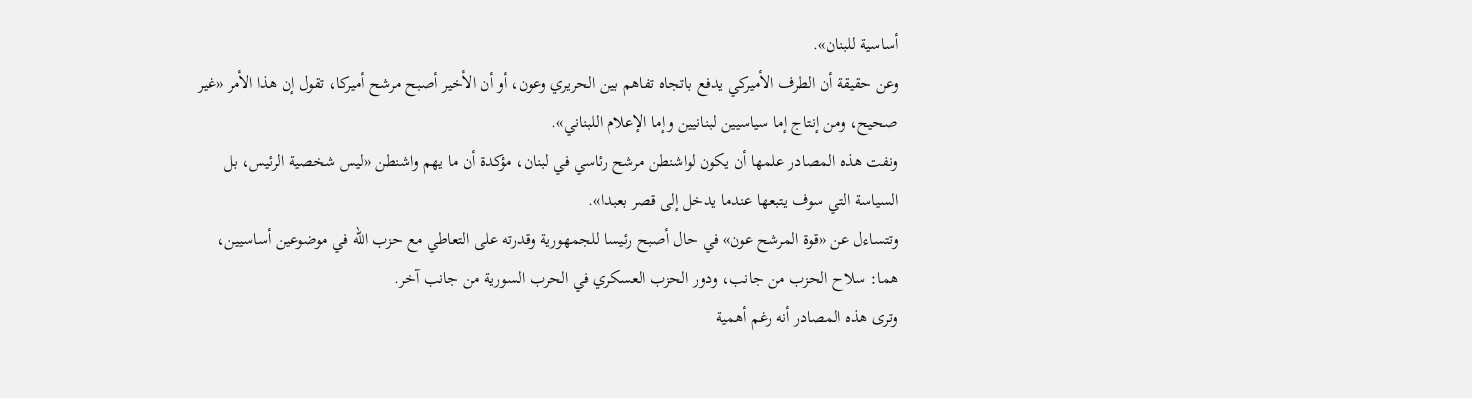أساسية للبنان».
وعن حقيقة أن الطرف الأميركي يدفع باتجاه تفاهم بين الحريري وعون، أو أن الأخير أصبح مرشح أميركا، تقول إن هذا الأمر «غير صحيح، ومن إنتاج إما سياسيين لبنانيين وإما الإعلام اللبناني».
ونفت هذه المصادر علمها أن يكون لواشنطن مرشح رئاسي في لبنان، مؤكدة أن ما يهم واشنطن «ليس شخصية الرئيس، بل السياسة التي سوف يتبعها عندما يدخل إلى قصر بعبدا».
وتتساءل عن «قوة المرشح عون» في حال أصبح رئيسا للجمهورية وقدرته على التعاطي مع حزب الله في موضوعين أساسيين، هما: سلاح الحزب من جانب، ودور الحزب العسكري في الحرب السورية من جانب آخر.
وترى هذه المصادر أنه رغم أهمية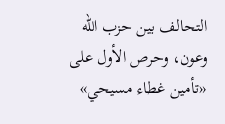التحالف بين حزب الله وعون، وحرص الأول على «تأمين غطاء مسيحي»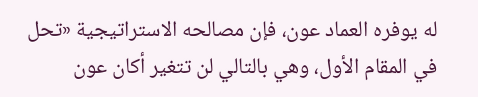له يوفره العماد عون، فإن مصالحه الاستراتيجية «تحل في المقام الأول، وهي بالتالي لن تتغير أكان عون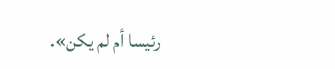رئيسا أم لم يكن».